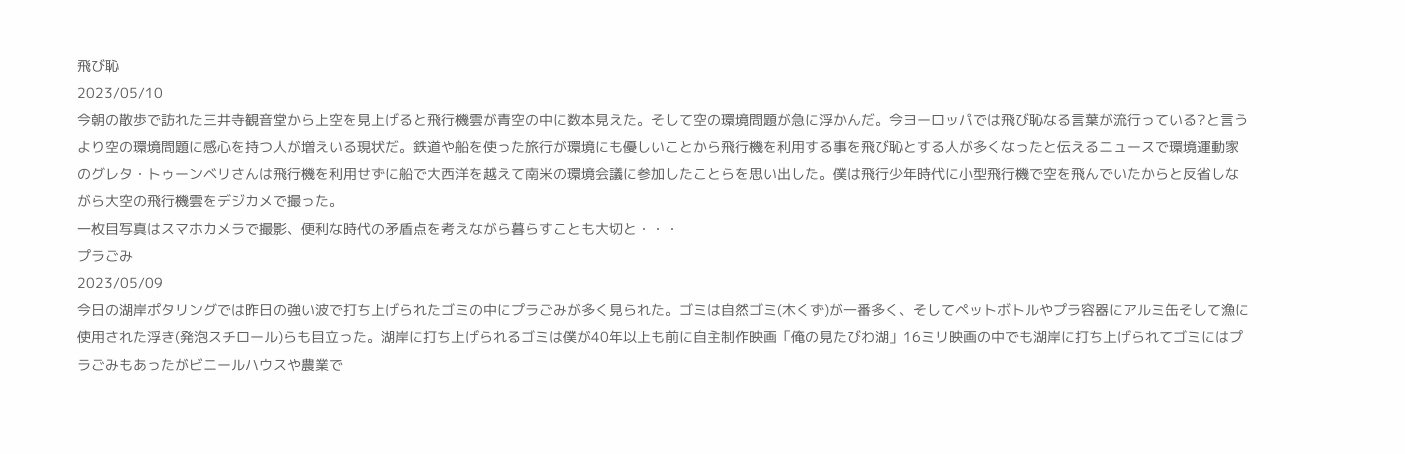飛び恥
2023/05/10
今朝の散歩で訪れた三井寺観音堂から上空を見上げると飛行機雲が青空の中に数本見えた。そして空の環境問題が急に浮かんだ。今ヨーロッパでは飛び恥なる言葉が流行っている?と言うより空の環境問題に感心を持つ人が増えいる現状だ。鉄道や船を使った旅行が環境にも優しいことから飛行機を利用する事を飛び恥とする人が多くなったと伝えるニュースで環境運動家のグレタ・トゥーンベリさんは飛行機を利用せずに船で大西洋を越えて南米の環境会議に参加したことらを思い出した。僕は飛行少年時代に小型飛行機で空を飛んでいたからと反省しながら大空の飛行機雲をデジカメで撮った。
一枚目写真はスマホカメラで撮影、便利な時代の矛盾点を考えながら暮らすことも大切と・・・
プラごみ
2023/05/09
今日の湖岸ポタリングでは昨日の強い波で打ち上げられたゴミの中にプラごみが多く見られた。ゴミは自然ゴミ(木くず)が一番多く、そしてペットボトルやプラ容器にアルミ缶そして漁に使用された浮き(発泡スチロール)らも目立った。湖岸に打ち上げられるゴミは僕が40年以上も前に自主制作映画「俺の見たびわ湖」16ミリ映画の中でも湖岸に打ち上げられてゴミにはプラごみもあったがビニールハウスや農業で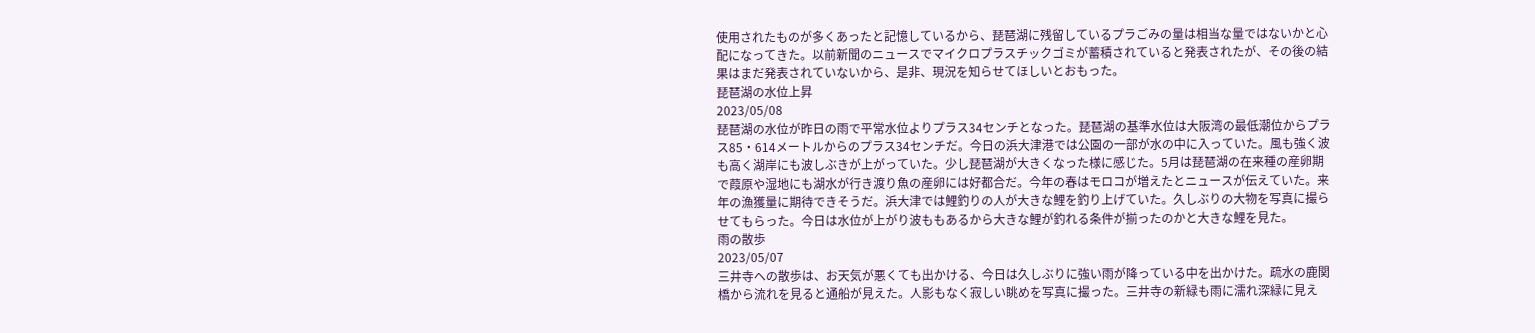使用されたものが多くあったと記憶しているから、琵琶湖に残留しているプラごみの量は相当な量ではないかと心配になってきた。以前新聞のニュースでマイクロプラスチックゴミが蓄積されていると発表されたが、その後の結果はまだ発表されていないから、是非、現況を知らせてほしいとおもった。
琵琶湖の水位上昇
2023/05/08
琵琶湖の水位が昨日の雨で平常水位よりプラス34センチとなった。琵琶湖の基準水位は大阪湾の最低潮位からプラス85・614メートルからのプラス34センチだ。今日の浜大津港では公園の一部が水の中に入っていた。風も強く波も高く湖岸にも波しぶきが上がっていた。少し琵琶湖が大きくなった様に感じた。5月は琵琶湖の在来種の産卵期で葭原や湿地にも湖水が行き渡り魚の産卵には好都合だ。今年の春はモロコが増えたとニュースが伝えていた。来年の漁獲量に期待できそうだ。浜大津では鯉釣りの人が大きな鯉を釣り上げていた。久しぶりの大物を写真に撮らせてもらった。今日は水位が上がり波ももあるから大きな鯉が釣れる条件が揃ったのかと大きな鯉を見た。
雨の散歩
2023/05/07
三井寺への散歩は、お天気が悪くても出かける、今日は久しぶりに強い雨が降っている中を出かけた。疏水の鹿関橋から流れを見ると通船が見えた。人影もなく寂しい眺めを写真に撮った。三井寺の新緑も雨に濡れ深緑に見え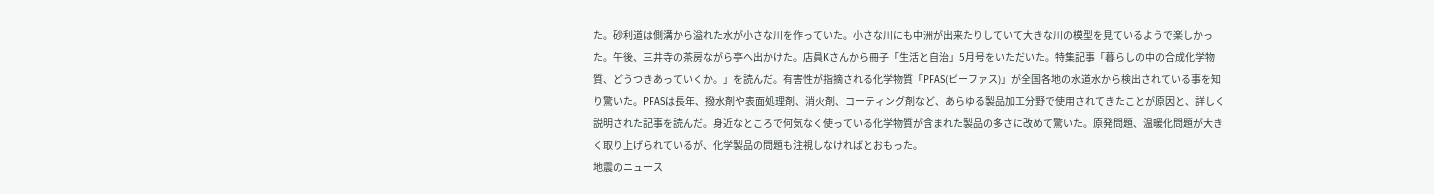た。砂利道は側溝から溢れた水が小さな川を作っていた。小さな川にも中洲が出来たりしていて大きな川の模型を見ているようで楽しかった。午後、三井寺の茶房ながら亭へ出かけた。店員Kさんから冊子「生活と自治」5月号をいただいた。特集記事「暮らしの中の合成化学物質、どうつきあっていくか。」を読んだ。有害性が指摘される化学物質「PFAS(ピーファス)」が全国各地の水道水から検出されている事を知り驚いた。PFASは長年、撥水剤や表面処理剤、消火剤、コーティング剤など、あらゆる製品加工分野で使用されてきたことが原因と、詳しく説明された記事を読んだ。身近なところで何気なく使っている化学物質が含まれた製品の多さに改めて驚いた。原発問題、温暖化問題が大きく取り上げられているが、化学製品の問題も注視しなければとおもった。
地震のニュース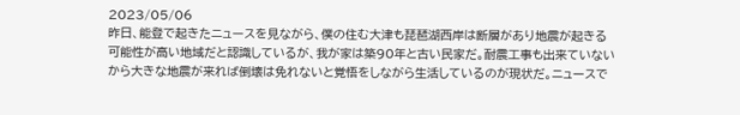2023/05/06
昨日、能登で起きたニュースを見ながら、僕の住む大津も琵琶湖西岸は断層があり地震が起きる可能性が高い地域だと認識しているが、我が家は築90年と古い民家だ。耐震工事も出来ていないから大きな地震が来れば倒壊は免れないと覚悟をしながら生活しているのが現状だ。ニュースで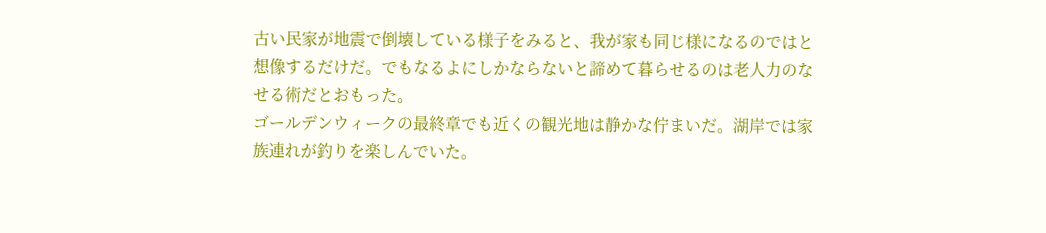古い民家が地震で倒壊している様子をみると、我が家も同じ様になるのではと想像するだけだ。でもなるよにしかならないと諦めて暮らせるのは老人力のなせる術だとおもった。
ゴールデンウィークの最終章でも近くの観光地は静かな佇まいだ。湖岸では家族連れが釣りを楽しんでいた。